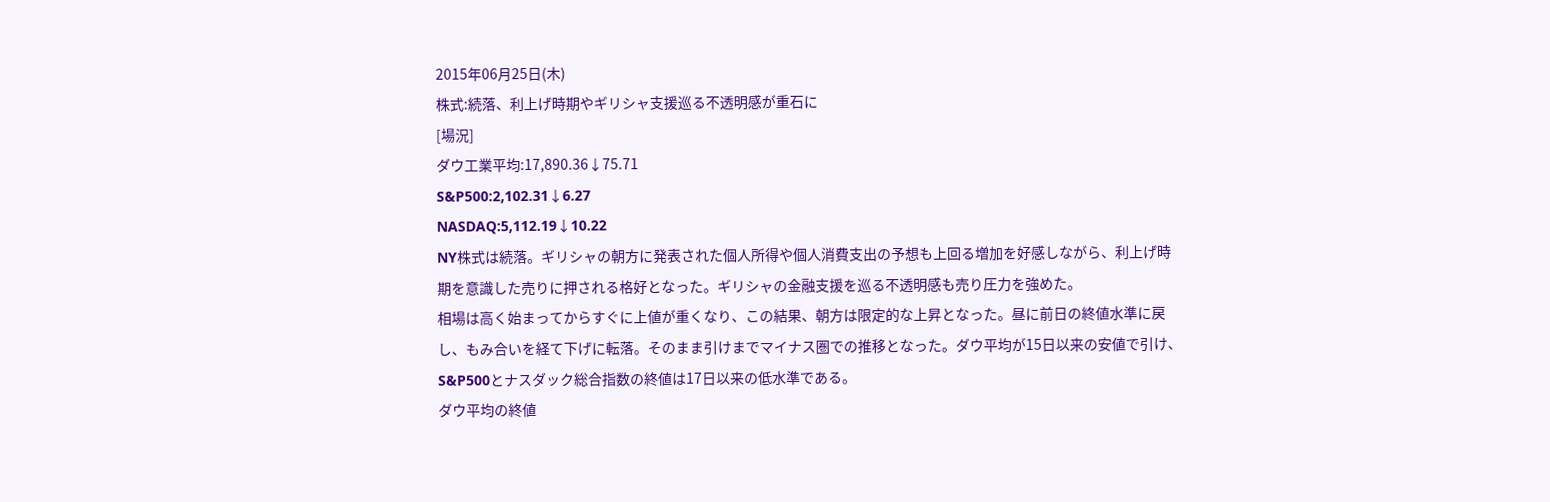2015年06月25日(木)
株式:続落、利上げ時期やギリシャ支援巡る不透明感が重石に
[場況]
ダウ工業平均:17,890.36↓75.71
S&P500:2,102.31↓6.27
NASDAQ:5,112.19↓10.22
NY株式は続落。ギリシャの朝方に発表された個人所得や個人消費支出の予想も上回る増加を好感しながら、利上げ時期を意識した売りに押される格好となった。ギリシャの金融支援を巡る不透明感も売り圧力を強めた。
相場は高く始まってからすぐに上値が重くなり、この結果、朝方は限定的な上昇となった。昼に前日の終値水準に戻し、もみ合いを経て下げに転落。そのまま引けまでマイナス圏での推移となった。ダウ平均が15日以来の安値で引け、S&P500とナスダック総合指数の終値は17日以来の低水準である。
ダウ平均の終値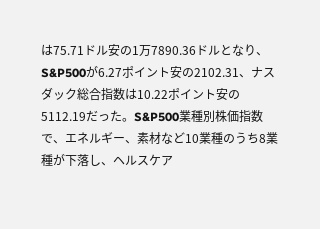は75.71ドル安の1万7890.36ドルとなり、S&P500が6.27ポイント安の2102.31、ナスダック総合指数は10.22ポイント安の5112.19だった。S&P500業種別株価指数で、エネルギー、素材など10業種のうち8業種が下落し、ヘルスケア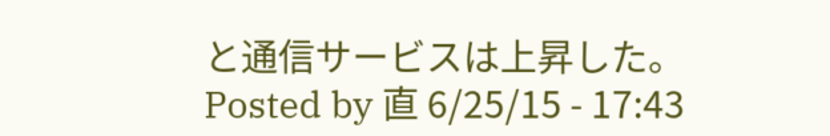と通信サービスは上昇した。
Posted by 直 6/25/15 - 17:43